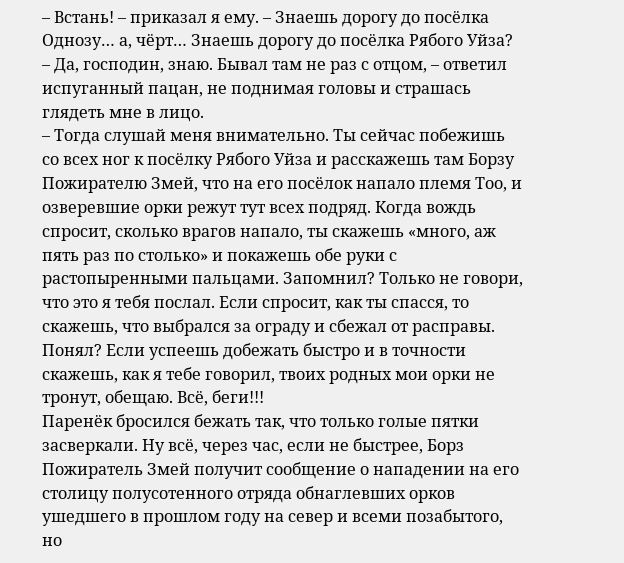– Встань! – приказал я ему. – Знаешь дорогу до посёлка Однозу… а, чёрт… Знаешь дорогу до посёлка Рябого Уйза?
– Да, господин, знаю. Бывал там не раз с отцом, – ответил испуганный пацан, не поднимая головы и страшась глядеть мне в лицо.
– Тогда слушай меня внимательно. Ты сейчас побежишь со всех ног к посёлку Рябого Уйза и расскажешь там Борзу Пожирателю Змей, что на его посёлок напало племя Тоо, и озверевшие орки режут тут всех подряд. Когда вождь спросит, сколько врагов напало, ты скажешь «много, аж пять раз по столько» и покажешь обе руки с растопыренными пальцами. Запомнил? Только не говори, что это я тебя послал. Если спросит, как ты спасся, то скажешь, что выбрался за ограду и сбежал от расправы. Понял? Если успеешь добежать быстро и в точности скажешь, как я тебе говорил, твоих родных мои орки не тронут, обещаю. Всё, беги!!!
Паренёк бросился бежать так, что только голые пятки засверкали. Ну всё, через час, если не быстрее, Борз Пожиратель Змей получит сообщение о нападении на его столицу полусотенного отряда обнаглевших орков ушедшего в прошлом году на север и всеми позабытого, но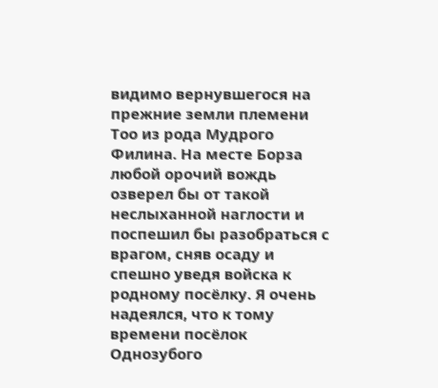видимо вернувшегося на прежние земли племени Тоо из рода Мудрого Филина. На месте Борза любой орочий вождь озверел бы от такой неслыханной наглости и поспешил бы разобраться с врагом, сняв осаду и спешно уведя войска к родному посёлку. Я очень надеялся, что к тому времени посёлок Однозубого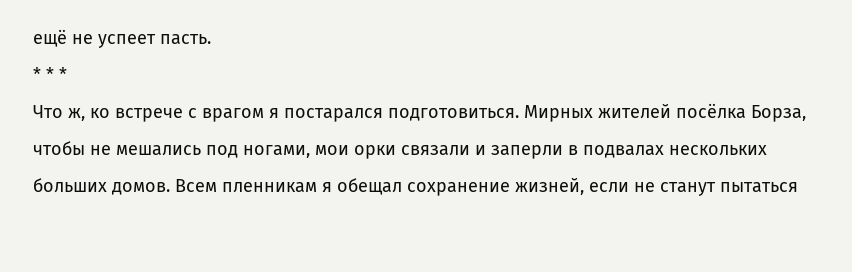ещё не успеет пасть.
* * *
Что ж, ко встрече с врагом я постарался подготовиться. Мирных жителей посёлка Борза, чтобы не мешались под ногами, мои орки связали и заперли в подвалах нескольких больших домов. Всем пленникам я обещал сохранение жизней, если не станут пытаться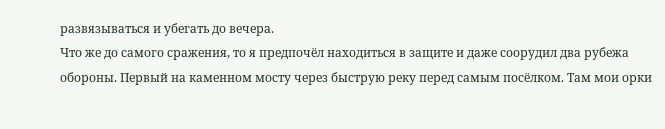развязываться и убегать до вечера.
Что же до самого сражения, то я предпочёл находиться в защите и даже соорудил два рубежа обороны. Первый на каменном мосту через быструю реку перед самым посёлком. Там мои орки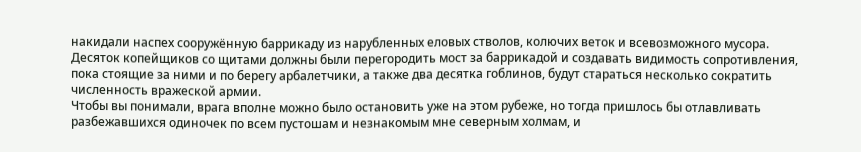накидали наспех сооружённую баррикаду из нарубленных еловых стволов, колючих веток и всевозможного мусора. Десяток копейщиков со щитами должны были перегородить мост за баррикадой и создавать видимость сопротивления, пока стоящие за ними и по берегу арбалетчики, а также два десятка гоблинов, будут стараться несколько сократить численность вражеской армии.
Чтобы вы понимали, врага вполне можно было остановить уже на этом рубеже, но тогда пришлось бы отлавливать разбежавшихся одиночек по всем пустошам и незнакомым мне северным холмам, и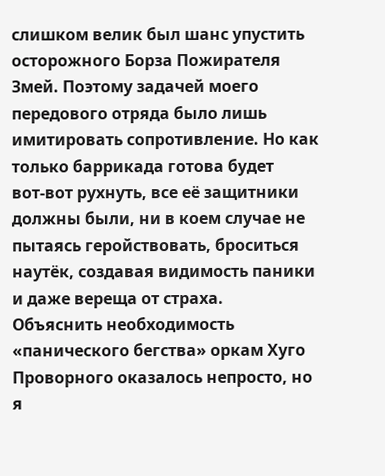слишком велик был шанс упустить осторожного Борза Пожирателя Змей. Поэтому задачей моего передового отряда было лишь имитировать сопротивление. Но как только баррикада готова будет вот‑вот рухнуть, все её защитники должны были, ни в коем случае не пытаясь геройствовать, броситься наутёк, создавая видимость паники и даже вереща от страха.
Объяснить необходимость «панического бегства» оркам Хуго Проворного оказалось непросто, но я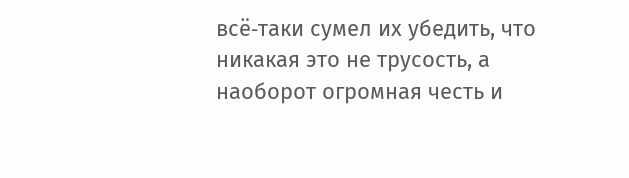всё‑таки сумел их убедить, что никакая это не трусость, а наоборот огромная честь и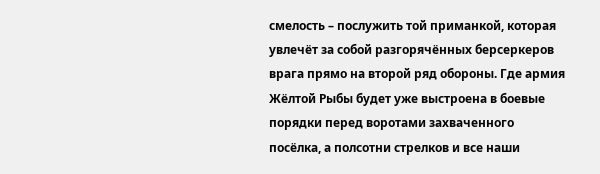смелость – послужить той приманкой, которая увлечёт за собой разгорячённых берсеркеров врага прямо на второй ряд обороны. Где армия Жёлтой Рыбы будет уже выстроена в боевые порядки перед воротами захваченного посёлка, а полсотни стрелков и все наши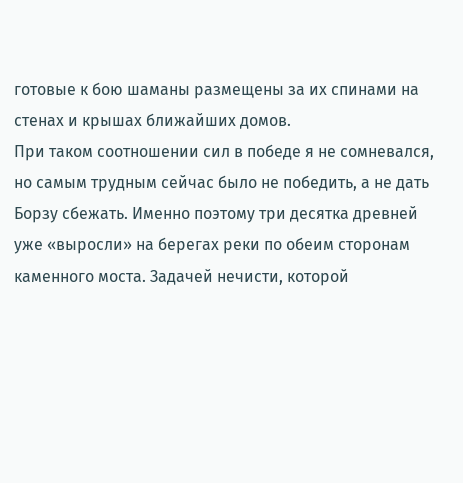готовые к бою шаманы размещены за их спинами на стенах и крышах ближайших домов.
При таком соотношении сил в победе я не сомневался, но самым трудным сейчас было не победить, а не дать Борзу сбежать. Именно поэтому три десятка древней уже «выросли» на берегах реки по обеим сторонам каменного моста. Задачей нечисти, которой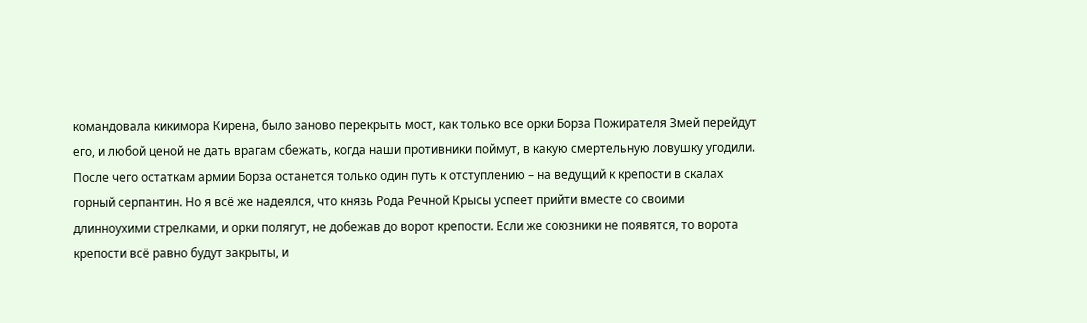командовала кикимора Кирена, было заново перекрыть мост, как только все орки Борза Пожирателя Змей перейдут его, и любой ценой не дать врагам сбежать, когда наши противники поймут, в какую смертельную ловушку угодили. После чего остаткам армии Борза останется только один путь к отступлению – на ведущий к крепости в скалах горный серпантин. Но я всё же надеялся, что князь Рода Речной Крысы успеет прийти вместе со своими длинноухими стрелками, и орки полягут, не добежав до ворот крепости. Если же союзники не появятся, то ворота крепости всё равно будут закрыты, и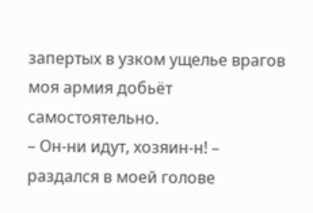запертых в узком ущелье врагов моя армия добьёт самостоятельно.
– Он‑ни идут, хозяин‑н! – раздался в моей голове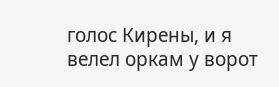голос Кирены, и я велел оркам у ворот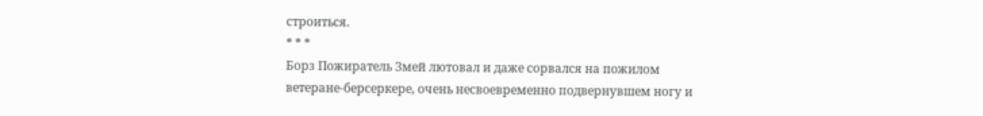строиться.
* * *
Борз Пожиратель Змей лютовал и даже сорвался на пожилом ветеране‑берсеркере, очень несвоевременно подвернувшем ногу и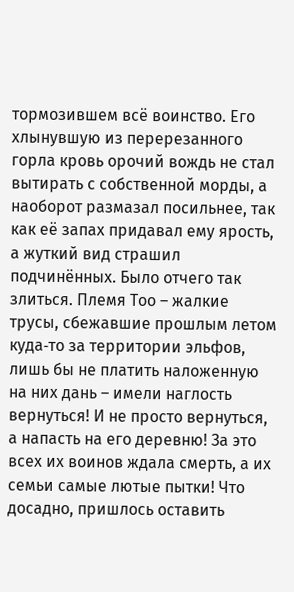тормозившем всё воинство. Его хлынувшую из перерезанного горла кровь орочий вождь не стал вытирать с собственной морды, а наоборот размазал посильнее, так как её запах придавал ему ярость, а жуткий вид страшил подчинённых. Было отчего так злиться. Племя Тоо – жалкие трусы, сбежавшие прошлым летом куда‑то за территории эльфов, лишь бы не платить наложенную на них дань – имели наглость вернуться! И не просто вернуться, а напасть на его деревню! За это всех их воинов ждала смерть, а их семьи самые лютые пытки! Что досадно, пришлось оставить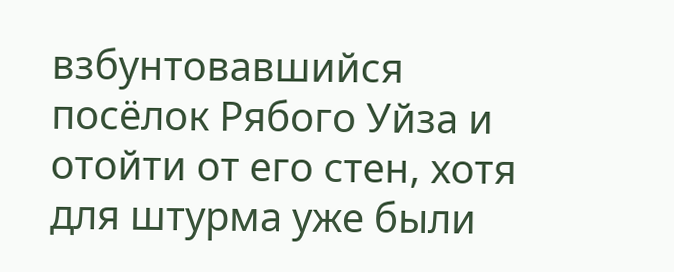взбунтовавшийся посёлок Рябого Уйза и отойти от его стен, хотя для штурма уже были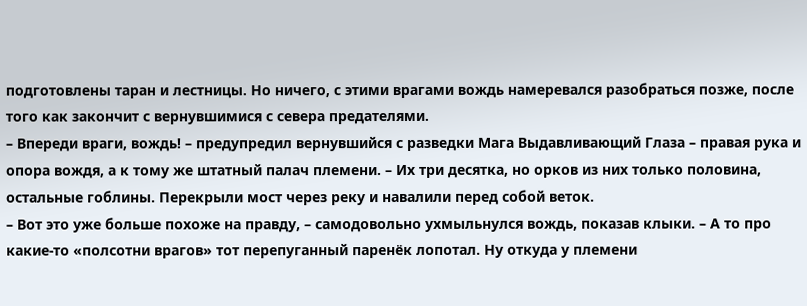подготовлены таран и лестницы. Но ничего, с этими врагами вождь намеревался разобраться позже, после того как закончит с вернувшимися с севера предателями.
– Впереди враги, вождь! – предупредил вернувшийся с разведки Мага Выдавливающий Глаза – правая рука и опора вождя, а к тому же штатный палач племени. – Их три десятка, но орков из них только половина, остальные гоблины. Перекрыли мост через реку и навалили перед собой веток.
– Вот это уже больше похоже на правду, – самодовольно ухмыльнулся вождь, показав клыки. – А то про какие‑то «полсотни врагов» тот перепуганный паренёк лопотал. Ну откуда у племени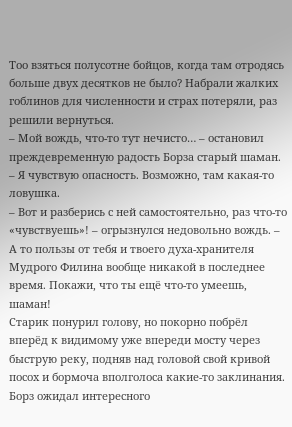Тоо взяться полусотне бойцов, когда там отродясь больше двух десятков не было? Набрали жалких гоблинов для численности и страх потеряли, раз решили вернуться.
– Мой вождь, что‑то тут нечисто… – остановил преждевременную радость Борза старый шаман. – Я чувствую опасность. Возможно, там какая‑то ловушка.
– Вот и разберись с ней самостоятельно, раз что‑то «чувствуешь»! – огрызнулся недовольно вождь. – А то пользы от тебя и твоего духа‑хранителя Мудрого Филина вообще никакой в последнее время. Покажи, что ты ещё что‑то умеешь, шаман!
Старик понурил голову, но покорно побрёл вперёд к видимому уже впереди мосту через быструю реку, подняв над головой свой кривой посох и бормоча вполголоса какие‑то заклинания. Борз ожидал интересного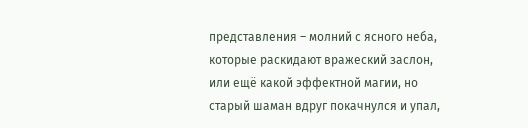представления – молний с ясного неба, которые раскидают вражеский заслон, или ещё какой эффектной магии, но старый шаман вдруг покачнулся и упал,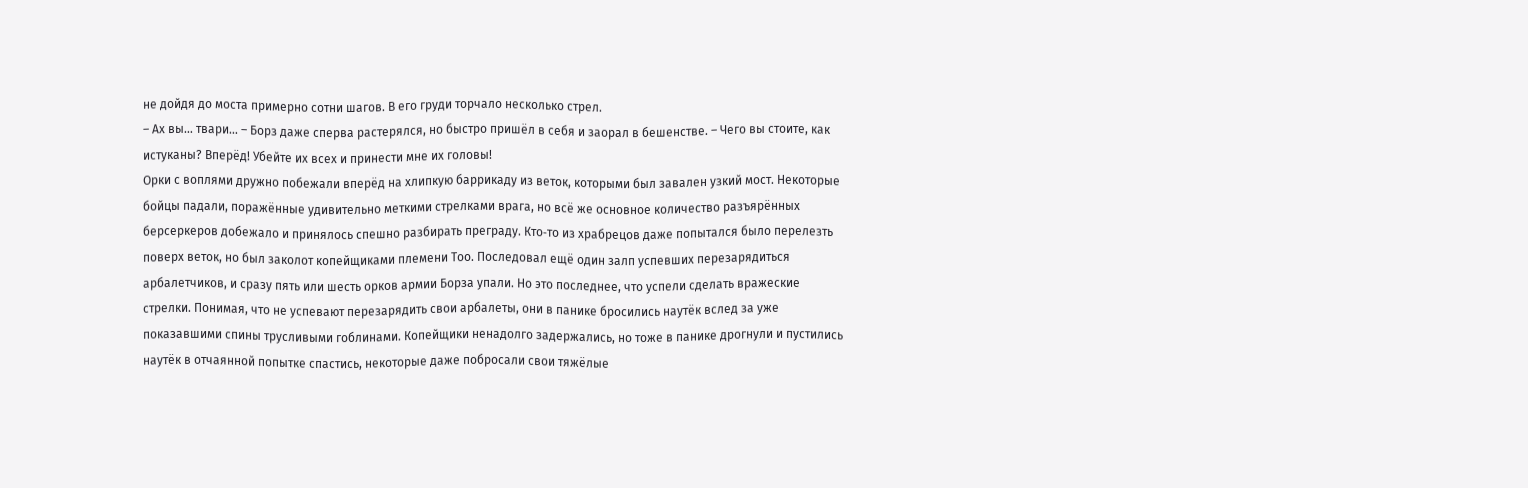не дойдя до моста примерно сотни шагов. В его груди торчало несколько стрел.
– Ах вы… твари… – Борз даже сперва растерялся, но быстро пришёл в себя и заорал в бешенстве. – Чего вы стоите, как истуканы? Вперёд! Убейте их всех и принести мне их головы!
Орки с воплями дружно побежали вперёд на хлипкую баррикаду из веток, которыми был завален узкий мост. Некоторые бойцы падали, поражённые удивительно меткими стрелками врага, но всё же основное количество разъярённых берсеркеров добежало и принялось спешно разбирать преграду. Кто‑то из храбрецов даже попытался было перелезть поверх веток, но был заколот копейщиками племени Тоо. Последовал ещё один залп успевших перезарядиться арбалетчиков, и сразу пять или шесть орков армии Борза упали. Но это последнее, что успели сделать вражеские стрелки. Понимая, что не успевают перезарядить свои арбалеты, они в панике бросились наутёк вслед за уже показавшими спины трусливыми гоблинами. Копейщики ненадолго задержались, но тоже в панике дрогнули и пустились наутёк в отчаянной попытке спастись, некоторые даже побросали свои тяжёлые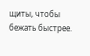щиты, чтобы бежать быстрее.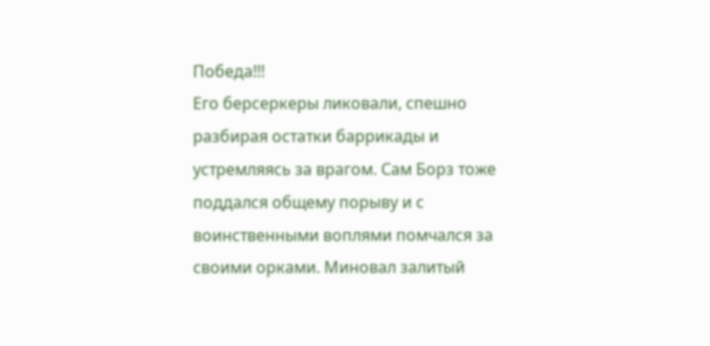Победа!!!
Его берсеркеры ликовали, спешно разбирая остатки баррикады и устремляясь за врагом. Сам Борз тоже поддался общему порыву и с воинственными воплями помчался за своими орками. Миновал залитый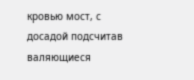кровью мост, с досадой подсчитав валяющиеся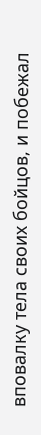вповалку тела своих бойцов, и побежал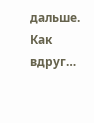дальше. Как вдруг…